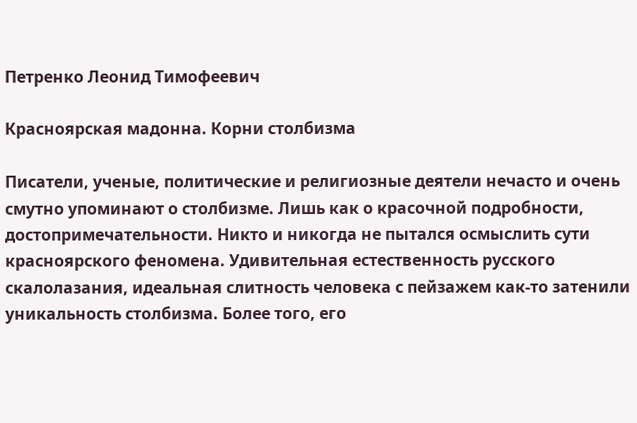Петренко Леонид Тимофеевич

Красноярская мадонна. Корни столбизма

Писатели, ученые, политические и религиозные деятели нечасто и очень смутно упоминают о столбизме. Лишь как о красочной подробности, достопримечательности. Никто и никогда не пытался осмыслить сути красноярского феномена. Удивительная естественность русского скалолазания, идеальная слитность человека с пейзажем как-то затенили уникальность столбизма. Более того, его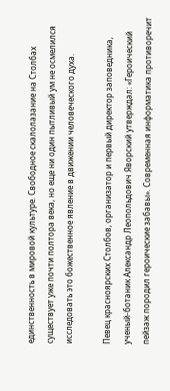единственность в мировой культуре. Свободное скалолазание на Столбах существует уже почти полтора века, но еще ни один пытливый ум не осмелился исследовать это божественное явление в движении человеческого духа.

Певец красноярских Столбов, организатор и первый директор заповедника, ученый-ботаник Александр Леопольдович Яворский утверждал: «Героический пейзаж породил героические забавы». Современная информатика противоречит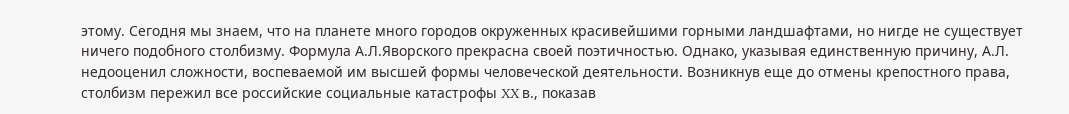этому. Сегодня мы знаем, что на планете много городов окруженных красивейшими горными ландшафтами, но нигде не существует ничего подобного столбизму. Формула А.Л.Яворского прекрасна своей поэтичностью. Однако, указывая единственную причину, А.Л. недооценил сложности, воспеваемой им высшей формы человеческой деятельности. Возникнув еще до отмены крепостного права, столбизм пережил все российские социальные катастрофы XX в., показав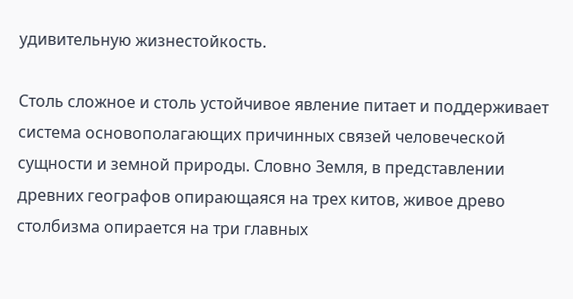удивительную жизнестойкость.

Столь сложное и столь устойчивое явление питает и поддерживает система основополагающих причинных связей человеческой сущности и земной природы. Словно Земля, в представлении древних географов опирающаяся на трех китов, живое древо столбизма опирается на три главных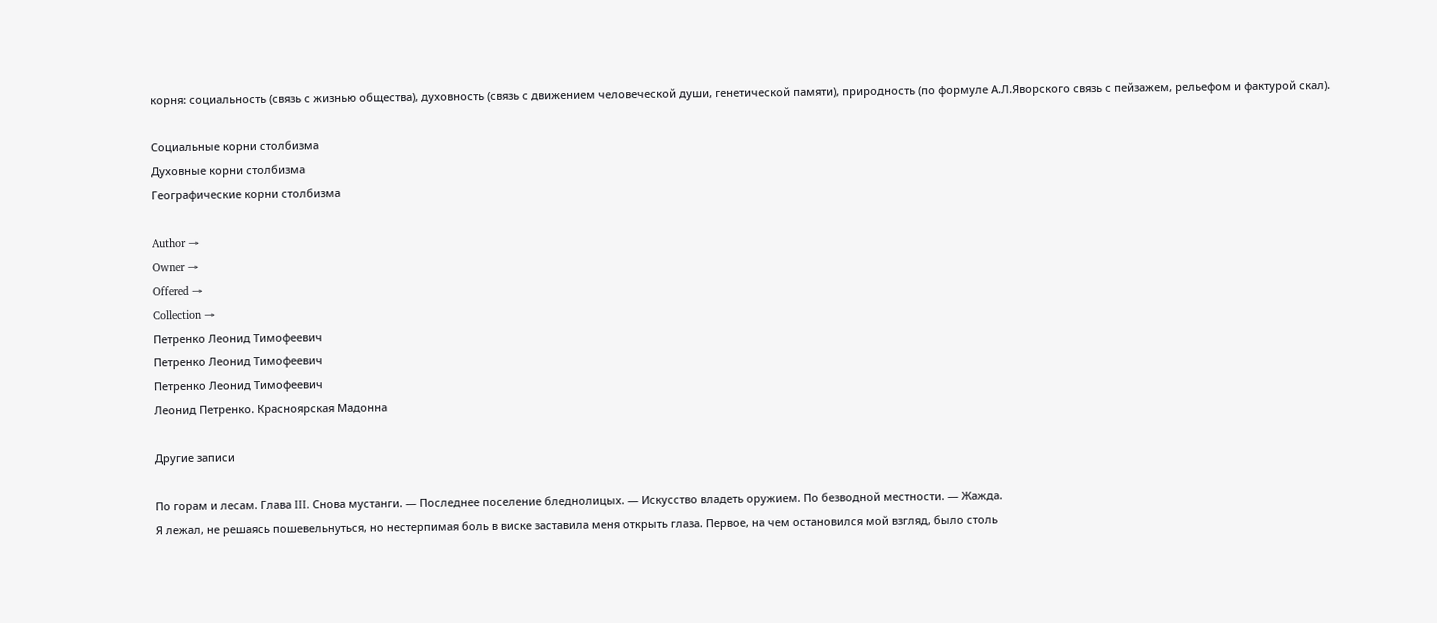корня: социальность (связь с жизнью общества), духовность (связь с движением человеческой души, генетической памяти), природность (по формуле А.Л.Яворского связь с пейзажем, рельефом и фактурой скал).

Социальные корни столбизма
Духовные корни столбизма
Географические корни столбизма

Author →
Owner →
Offered →
Collection →
Петренко Леонид Тимофеевич
Петренко Леонид Тимофеевич
Петренко Леонид Тимофеевич
Леонид Петренко. Красноярская Мадонна

Другие записи

По горам и лесам. Глава III. Снова мустанги. — Последнее поселение бледнолицых. — Искусство владеть оружием. По безводной местности. — Жажда.
Я лежал, не решаясь пошевельнуться, но нестерпимая боль в виске заставила меня открыть глаза. Первое, на чем остановился мой взгляд, было столь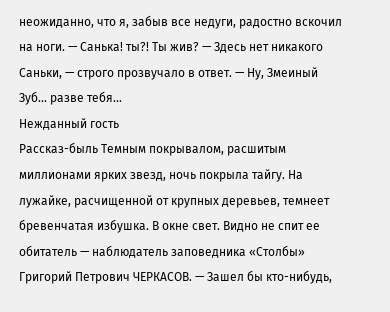неожиданно, что я, забыв все недуги, радостно вскочил на ноги. — Санька! ты?! Ты жив? — Здесь нет никакого Саньки, — строго прозвучало в ответ. — Ну, Змеиный Зуб... разве тебя...
Нежданный гость
Рассказ-быль Темным покрывалом, расшитым миллионами ярких звезд, ночь покрыла тайгу. На лужайке, расчищенной от крупных деревьев, темнеет бревенчатая избушка. В окне свет. Видно не спит ее обитатель — наблюдатель заповедника «Столбы» Григорий Петрович ЧЕРКАСОВ. — Зашел бы кто-нибудь,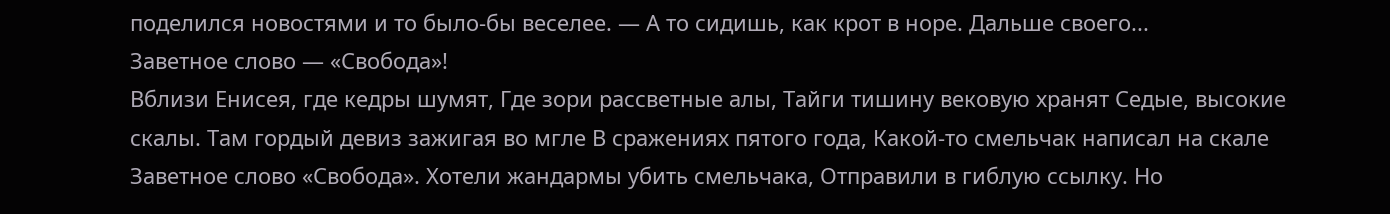поделился новостями и то было-бы веселее. — А то сидишь, как крот в норе. Дальше своего...
Заветное слово — «Свобода»!
Вблизи Енисея, где кедры шумят, Где зори рассветные алы, Тайги тишину вековую хранят Седые, высокие скалы. Там гордый девиз зажигая во мгле В сражениях пятого года, Какой-то смельчак написал на скале Заветное слово «Свобода». Хотели жандармы убить смельчака, Отправили в гиблую ссылку. Но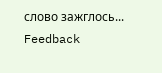слово зажглось...
Feedback